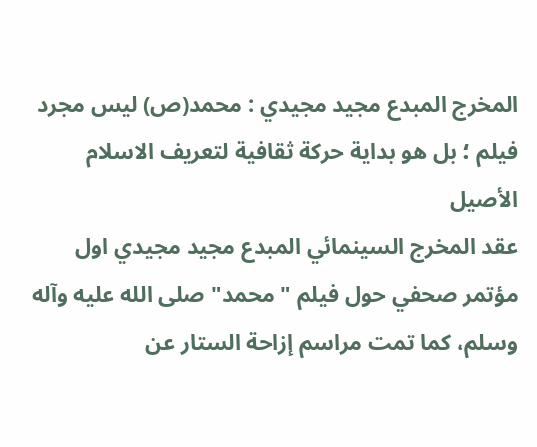المخرج المبدع مجيد مجيدي : محمد(ص) ليس مجرد فيلم ؛ بل هو بداية حركة ثقافية لتعريف الاسلام الأصيل
عقد المخرج السينمائي المبدع مجيد مجيدي اول مؤتمر صحفي حول فيلم "محمد" صلى الله عليه وآله وسلم، كما تمت مراسم إزاحة الستار عن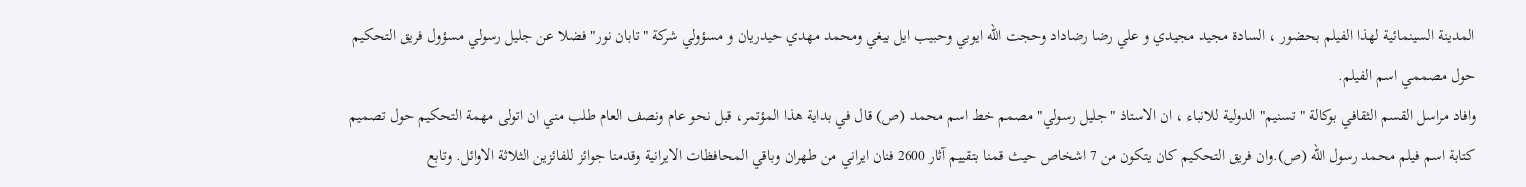المدينة السينمائية لهذا الفيلم بحضور ، السادة مجيد مجيدي و علي رضا رضاداد وحجت الله ايوبي وحبيب ايل بيغي ومحمد مهدي حيدريان و مسؤولي شركة "تابان نور" فضلا عن جليل رسولي مسؤول فريق التحكيم حول مصممي اسم الفيلم.
وافاد مراسل القسم الثقافي بوكالة "تسنيم" الدولية للانباء ، ان الاستاذ "جليل رسولي" مصمم خط اسم محمد (ص) قال في بداية هذا المؤتمر، قبل نحو عام ونصف العام طلب مني ان اتولى مهمة التحكيم حول تصميم كتابة اسم فيلم محمد رسول الله (ص).وان فريق التحكيم كان يتكون من 7 اشخاص حيث قمنا بتقييم آثار 2600 فنان ايراني من طهران وباقي المحافظات الايرانية وقدمنا جوائز للفائزين الثلاثة الاوائل. وتابع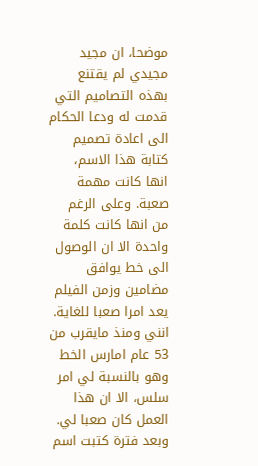موضحا، ان مجيد مجيدي لم يقتنع بهذه التصاميم التي قدمت له ودعا الحكام الى اعادة تصميم كتابة هذا الاسم، انها كانت مهمة صعبة. وعلى الرغم من انها كانت كلمة واحدة الا ان الوصول الى خط يوافق مضامين وزمن الفيلم يعد امرا صعبا للغاية. انني ومنذ مايقرب من 53 عام امارس الخط وهو بالنسبة لي امر سلس، الا ان هذا العمل كان صعبا لي. وبعد فترة كتبت اسم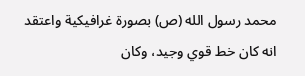محمد رسول الله (ص) بصورة غرافيكية واعتقد انه كان خط قوي وجيد، وكان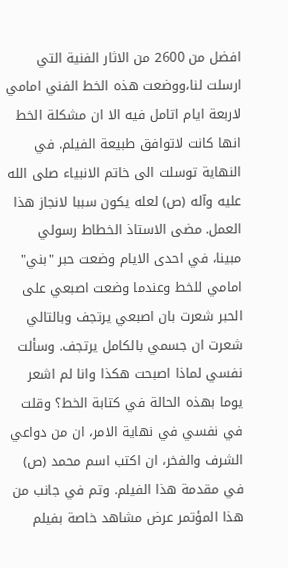افضل من 2600 من الاثار الفنية التي ارسلت لنا،ووضعت هذه الخط الفني امامي لاربعة ايام اتامل فيه الا ان مشكلة الخط انها كانت لاتوافق طبيعة الفيلم. في النهاية توسلت الى خاتم الانبياء صلى الله عليه وآله (ص) لعله يكون سببا لانجاز هذا العمل. مضى الاستاذ الخطاط رسولي مبينا، في احدى الايام وضعت حبر "بني" امامي للخط وعندما وضعت اصبعي على الحبر شعرت بان اصبعي يرتجف وبالتالي شعرت ان جسمي بالكامل يرتجف. وسألت نفسي لماذا اصبحت هكذا وانا لم اشعر يوما بهذه الحالة في كتابة الخط؟ وقلت في نفسي في نهاية الامر، ان من دواعي الشرف والفخر، ان اكتب اسم محمد (ص) في مقدمة هذا الفيلم. وتم في جانب من هذا المؤتمر عرض مشاهد خاصة بفيلم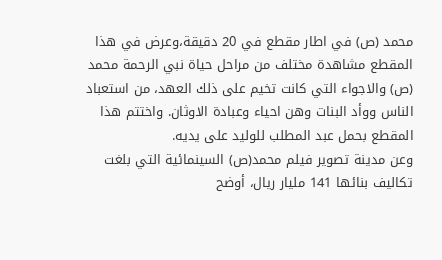محمد (ص) في اطار مقطع في 20 دقيقة،وعرض في هذا المقطع مشاهدة مختلف من مراحل حياة نبي الرحمة محمد (ص) والاجواء التي كانت تخيم على ذلك العهد، من استعباد الناس ووأد البنات وهن احياء وعبادة الاوثان. واختتم هذا المقطع بحمل عبد المطلب للوليد على يديه.
وعن مدينة تصوير فيلم محمد(ص) السينمائية التي بلغت تكاليف بنائها 141 مليار ريال، أوضح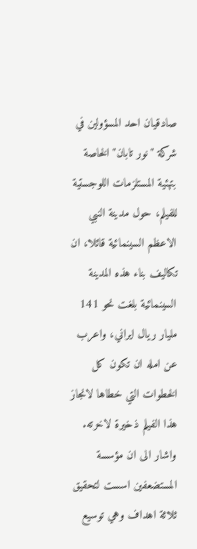صادقيان احد المسؤولين في شركة "نور تابان" الخاصة بتهئية المستلزمات اللوجستية للفيلم، حول مدينة النبي الاعظم السينمائية قائلا، ان تكاليف بناء هذه المدينة السينمائية بلغت نحو 141 مليار ريال ايراني، واعرب عن امله ان تكون كل الخطوات التي خطاها لانجاز هذا الفيلم ذخيرة لاخرته. واشار الى ان مؤسسة المستضعفين اسست لتحقيق ثلاثة اهداف وهي توسيع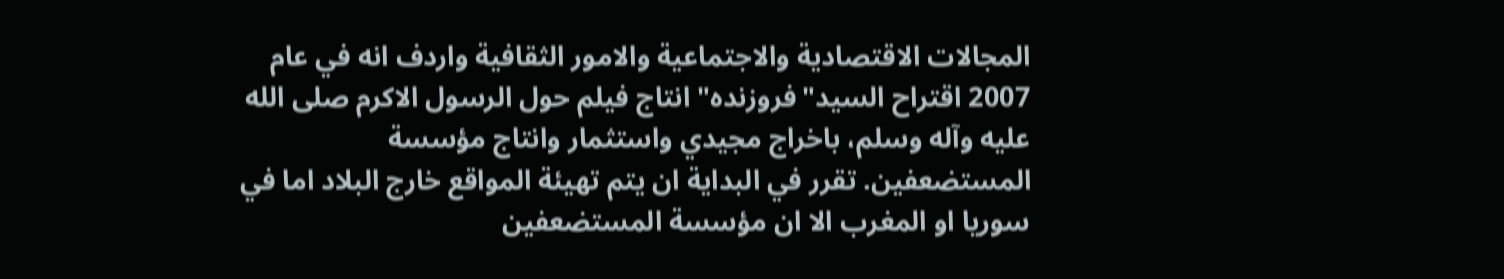المجالات الاقتصادية والاجتماعية والامور الثقافية واردف انه في عام 2007 اقتراح السيد"فروزنده" انتاج فيلم حول الرسول الاكرم صلى الله عليه وآله وسلم، باخراج مجيدي واستثمار وانتاج مؤسسة المستضعفين. تقرر في البداية ان يتم تهيئة المواقع خارج البلاد اما في سوريا او المغرب الا ان مؤسسة المستضعفين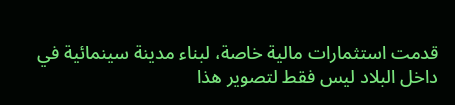قدمت استثمارات مالية خاصة، لبناء مدينة سينمائية في داخل البلاد ليس فقط لتصوير هذا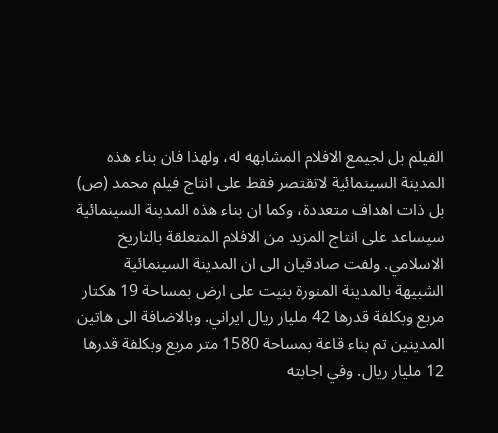الفيلم بل لجيمع الافلام المشابهه له، ولهذا فان بناء هذه المدينة السينمائية لاتقتصر فقط على انتاج فيلم محمد (ص) بل ذات اهداف متعددة، وكما ان بناء هذه المدينة السينمائية سيساعد على انتاج المزيد من الافلام المتعلقة بالتاريخ الاسلامي. ولفت صادقيان الى ان المدينة السينمائية الشبيهة بالمدينة المنورة بنيت على ارض بمساحة 19 هكتار مربع وبكلفة قدرها 42 مليار ريال ايراني. وبالاضافة الى هاتين المدينين تم بناء قاعة بمساحة 1580 متر مربع وبكلفة قدرها 12 مليار ريال. وفي اجابته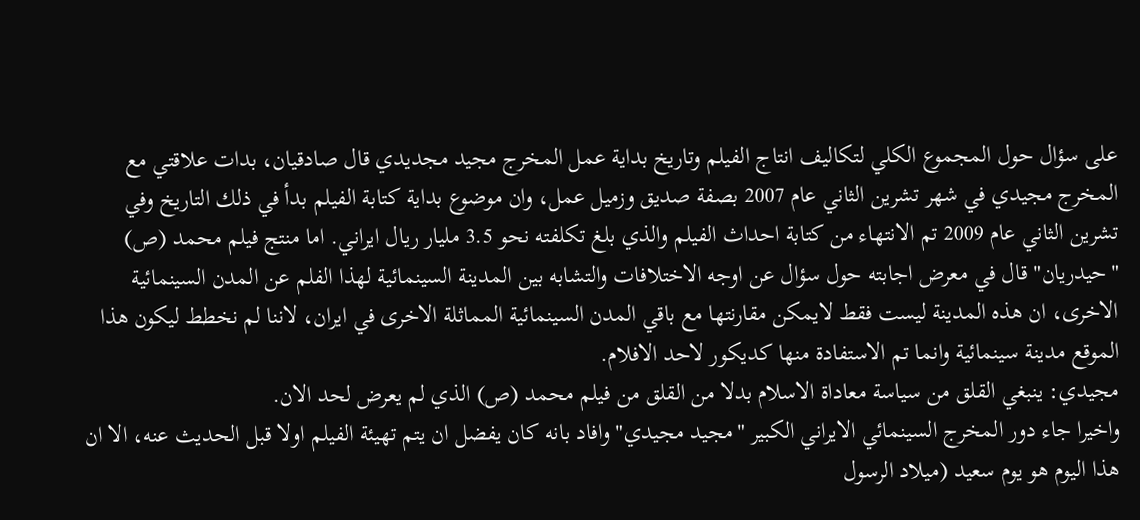على سؤال حول المجموع الكلي لتكاليف انتاج الفيلم وتاريخ بداية عمل المخرج مجيد مجديدي قال صادقيان، بدات علاقتي مع المخرج مجيدي في شهر تشرين الثاني عام 2007 بصفة صديق وزميل عمل، وان موضوع بداية كتابة الفيلم بدأ في ذلك التاريخ وفي تشرين الثاني عام 2009 تم الانتهاء من كتابة احداث الفيلم والذي بلغ تكلفته نحو 3.5 مليار ريال ايراني. اما منتج فيلم محمد (ص) "حيدريان" قال في معرض اجابته حول سؤال عن اوجه الاختلافات والتشابه بين المدينة السينمائية لهذا الفلم عن المدن السينمائية الاخرى، ان هذه المدينة ليست فقط لايمكن مقارنتها مع باقي المدن السينمائية المماثلة الاخرى في ايران، لاننا لم نخطط ليكون هذا الموقع مدينة سينمائية وانما تم الاستفادة منها كديكور لاحد الافلام.
مجيدي: ينبغي القلق من سياسة معاداة الاسلام بدلا من القلق من فيلم محمد (ص) الذي لم يعرض لحد الان.
واخيرا جاء دور المخرج السينمائي الايراني الكبير "مجيد مجيدي" وافاد بانه كان يفضل ان يتم تهيئة الفيلم اولا قبل الحديث عنه، الا ان هذا اليوم هو يوم سعيد (ميلاد الرسول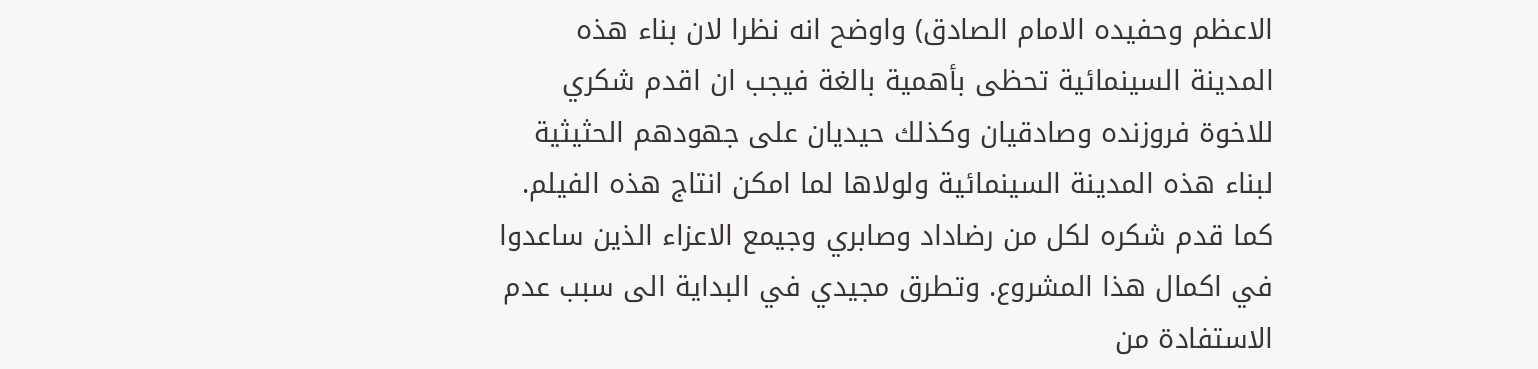الاعظم وحفيده الامام الصادق) واوضح انه نظرا لان بناء هذه المدينة السينمائية تحظى بأهمية بالغة فيجب ان اقدم شكري للاخوة فروزنده وصادقيان وكذلك حيديان على جهودهم الحثيثية لبناء هذه المدينة السينمائية ولولاها لما امكن انتاج هذه الفيلم. كما قدم شكره لكل من رضاداد وصابري وجيمع الاعزاء الذين ساعدوا في اكمال هذا المشروع. وتطرق مجيدي في البداية الى سبب عدم الاستفادة من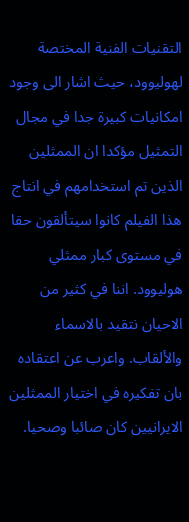التقنيات الفنية المختصة لهوليوود، حيث اشار الى وجود امكانيات كبيرة جدا في مجال التمثيل مؤكدا ان الممثلين الذين تم استخدامهم في انتاج هذا الفيلم كانوا سيتألقون حقا في مستوى كبار ممثلي هوليوود. اننا في كثير من الاحيان نتقيد بالاسماء والألقاب. واعرب عن اعتقاده بان تفكيره في اختيار الممثلين الايرانيين كان صائبا وصحيا.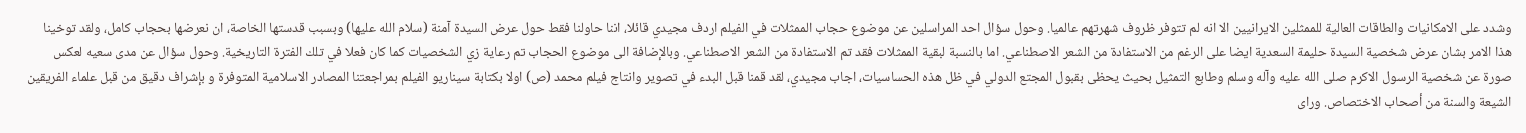وشدد على الامكانيات والطاقات العالية للممثلين الايرانيين الا انه لم تتوفر ظروف شهرتهم عالميا. وحول سؤال احد المراسلين عن موضوع حجاب الممثلات في الفيلم اردف مجيدي قائلا، اننا حاولنا فقط حول عرض السيدة آمنة (سلام الله عليها) وبسبب قدستها الخاصة، ان نعرضها بحجاب كامل، ولقد توخينا هذا الامر بشان عرض شخصية السيدة حليمة السعدية ايضا على الرغم من الاستفادة من الشعر الاصطناعي. اما بالنسبة لبقية الممثلات فقد تم الاستفادة من الشعر الاصطناعي. وبالإضافة الى موضوع الحجاب تم رعاية زي الشخصيات كما كان فعلا في تلك الفترة التاريخية. وحول سؤال عن مدى سعيه لعكس صورة عن شخصية الرسول الاكرم صلى الله عليه وآله وسلم وطابع التمثيل بحيث يحظى بقبول المجتع الدولي في ظل هذه الحساسيات، اجاب مجيدي، لقد قمنا قبل البدء في تصوير وانتاج فيلم محمد (ص) اولا بكتابة سيناريو الفيلم بمراجعتنا المصادر الاسلامية المتوفرة و بإشراف دقيق من قبل علماء الفريقين الشيعة والسنة من أصحاب الاختصاص. وراى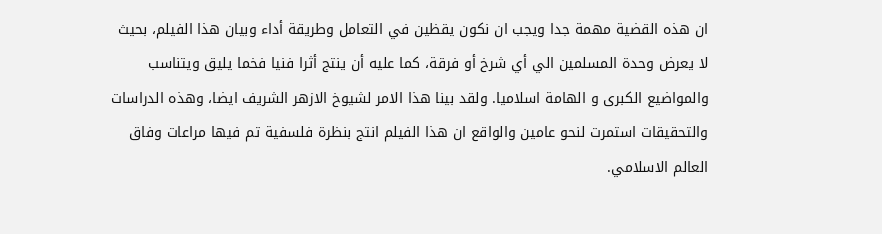ان هذه القضية مهمة جدا ويجب ان نكون يقظين في التعامل وطريقة أداء وبيان هذا الفيلم، بحيث لا يعرض وحدة المسلمين الي أي شرخ أو فرقة، كما عليه أن ينتج أثرا فنيا فخما يليق ويتناسب والمواضيع الكبرى و الهامة اسلاميا. ولقد بينا هذا الامر لشيوخ الازهر الشريف ايضا، وهذه الدراسات والتحقيقات استمرت لنحو عامين والواقع ان هذا الفيلم انتج بنظرة فلسفية تم فيها مراعات وفاق العالم الاسلامي.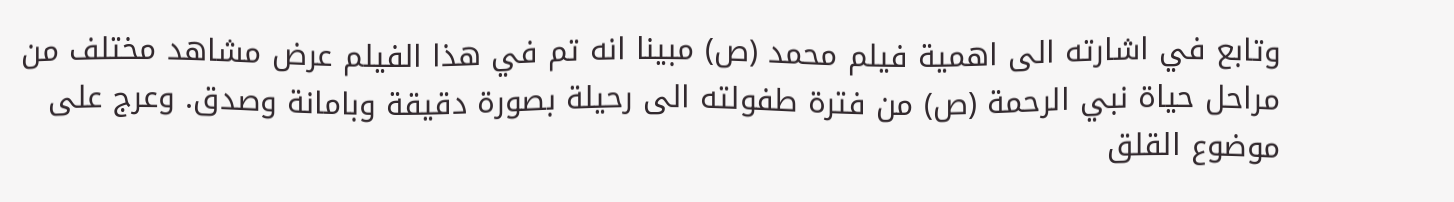وتابع في اشارته الى اهمية فيلم محمد (ص) مبينا انه تم في هذا الفيلم عرض مشاهد مختلف من مراحل حياة نبي الرحمة (ص) من فترة طفولته الى رحيلة بصورة دقيقة وبامانة وصدق. وعرج على موضوع القلق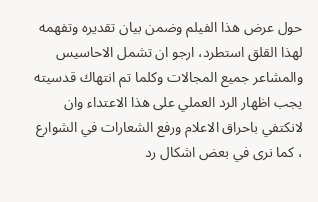حول عرض هذا الفيلم وضمن بيان تقديره وتفهمه لهذا القلق استطرد، ارجو ان تشمل الاحاسيس والمشاعر جميع المجالات وكلما تم انتهاك قدسيته يجب اظهار الرد العملي على هذا الاعتداء وان لانكتفي باحراق الاعلام ورفع الشعارات في الشوارع ، كما نرى في بعض اشكال رد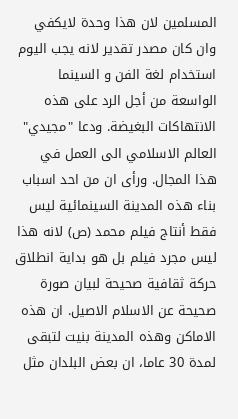المسلمين لان هذا وحدة لايكفي وان كان مصدر تقدير لانه يجب اليوم استخدام لغة الفن و السينما الواسعة من أجل الرد على هذه الانتهاكات البغيضة. ودعا "مجيدي" العالم الاسلامي الى العمل في هذا المجال. ورأى ان من احد اسباب بناء هذه المدينة السينمائية ليس فقط أنتاج فيلم محمد (ص) لانه هذا ليس مجرد فيلم بل هو بداية انطلاق حركة ثقافية صحيحة لبيان صورة صحيحة عن الاسلام الاصيل. ان هذه الاماكن وهذه المدينة بنيت لتبقى لمدة 30 عاما، ان بعض البلدان مثل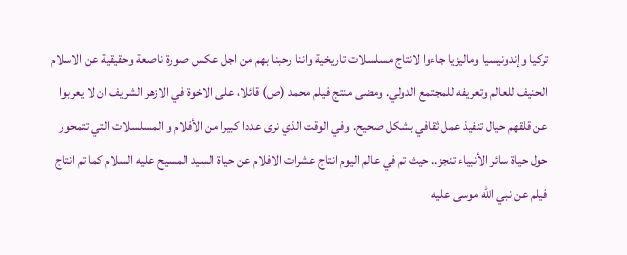تركيا وإندونيسيا وماليزيا جاءوا لانتاج مسلسلات تاريخية واننا رحبنا بهم من اجل عكس صورة ناصعة وحقيقية عن الاسلام الحنيف للعالم وتعريفه للمجتمع الدولي. ومضى منتج فيلم محمد (ص) قائلا، على الاخوة في الازهر الشريف ان لا يعربوا عن قلقهم حيال تنفيذ عمل ثقافي بشكل صحيح. وفي الوقت الذي نرى عددا كبيرا من الأفلام و المسلسلات التي تتمحور حول حياة سائر الأنبياء تنجز.. حيث تم في عالم اليوم انتاج عشرات الافلام عن حياة السيد المسيح عليه السلام كما تم انتاج فيلم عن نبي الله موسى عليه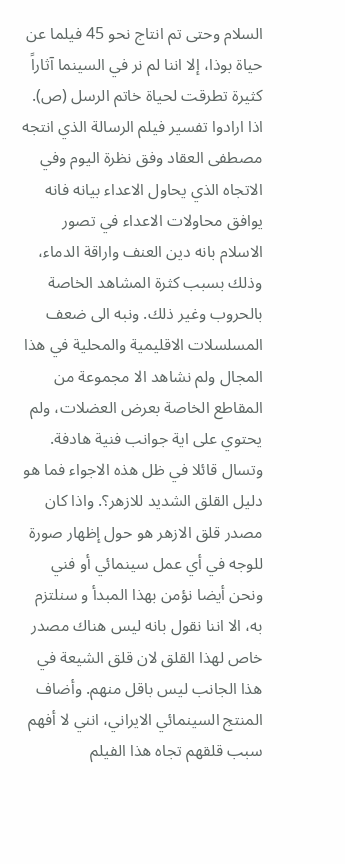السلام وحتى تم انتاج نحو 45 فيلما عن حياة بوذا، إلا اننا لم نر في السينما آثاراً كثيرة تطرقت لحياة خاتم الرسل (ص). اذا ارادوا تفسير فيلم الرسالة الذي انتجه مصطفى العقاد وفق نظرة اليوم وفي الاتجاه الذي يحاول الاعداء بيانه فانه يوافق محاولات الاعداء في تصور الاسلام بانه دين العنف واراقة الدماء، وذلك بسبب كثرة المشاهد الخاصة بالحروب وغير ذلك. ونبه الى ضعف المسلسلات الاقليمية والمحلية في هذا المجال ولم نشاهد الا مجموعة من المقاطع الخاصة بعرض العضلات، ولم يحتوي على اية جوانب فنية هادفة. وتسال قائلا في ظل هذه الاجواء فما هو دليل القلق الشديد للازهر؟. واذا كان مصدر قلق الازهر هو حول إظهار صورة للوجه في أي عمل سينمائي أو فني ونحن أيضا نؤمن بهذا المبدأ و سنلتزم به، الا اننا نقول بانه ليس هناك مصدر خاص لهذا القلق لان قلق الشيعة في هذا الجانب ليس باقل منهم. وأضاف المنتج السينمائي الايراني، انني لا أفهم سبب قلقهم تجاه هذا الفيلم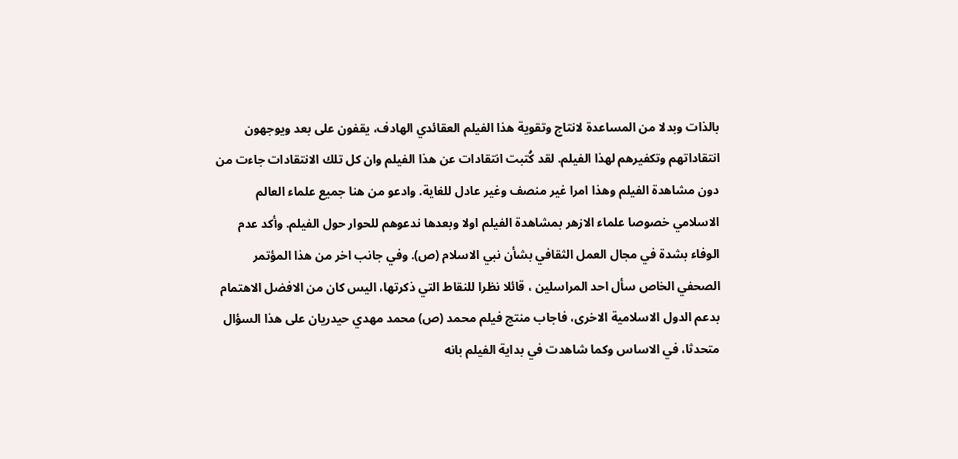بالذات وبدلا من المساعدة لانتاج وتقوية هذا الفيلم العقائدي الهادف، يقفون على بعد ويوجهون انتقاداتهم وتكفيرهم لهذا الفيلم. لقد كُتبت انتقادات عن هذا الفيلم وان كل تلك الانتقادات جاءت من دون مشاهدة الفيلم وهذا امرا غير منصف وغير عادل للغاية. وادعو من هنا جميع علماء العالم الاسلامي خصوصا علماء الازهر بمشاهدة الفيلم اولا وبعدها ندعوهم للحوار حول الفيلم. وأكد عدم الوفاء بشدة في مجال العمل الثقافي بشأن نبي الاسلام (ص). وفي جانب اخر من هذا المؤتمر الصحفي الخاص سأل احد المراسلين ، قائلا نظرا للنقاط التي ذكرتها، اليس كان من الافضل الاهتمام بدعم الدول الاسلامية الاخرى، فاجاب منتج فيلم محمد (ص) محمد مهدي حيدريان على هذا السؤال متحدثا، في الاساس وكما شاهدت في بداية الفيلم بانه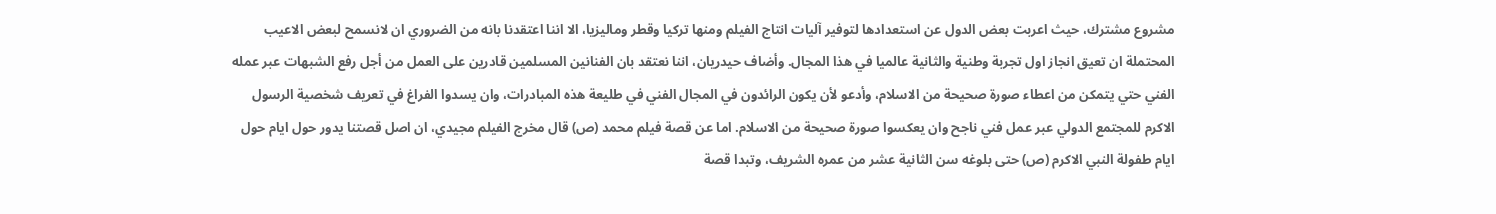مشروع مشترك، حيث اعربت بعض الدول عن استعدادها لتوفير آليات انتاج الفيلم ومنها تركيا وقطر وماليزيا، الا اننا اعتقدنا بانه من الضروري ان لانسمح لبعض الاعيب المحتملة ان تعيق انجاز اول تجربة وطنية والثانية عالميا في هذا المجال. وأضاف حيدريان، اننا نعتقد بان الفنانين المسلمين قادرين على العمل من أجل رفع الشبهات عبر عمله الفني حتي يتمكن من اعطاء صورة صحيحة من الاسلام، وأدعو لأن يكون الرائدون في المجال الفني في طليعة هذه المبادرات، وان يسدوا الفراغ في تعريف شخصية الرسول الاكرم للمجتمع الدولي عبر عمل فني ناجح وان يعكسوا صورة صحيحة من الاسلام. اما عن قصة فيلم محمد (ص) قال مخرج الفيلم مجيدي، ان اصل قصتنا يدور حول ايام حول ايام طفولة النبي الاكرم (ص) حتى بلوغه سن الثانية عشر من عمره الشريف، وتبدا قصة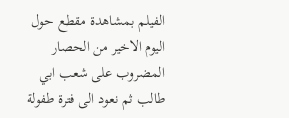الفيلم بمشاهدة مقطع حول اليوم الاخير من الحصار المضروب على شعب ابي طالب ثم نعود الى فترة طفولة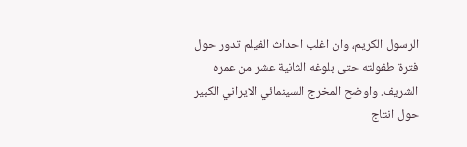الرسول الكريم، وان اغلب احداث الفيلم تدور حول فترة طفولته حتى بلوغه الثانية عشر من عمره الشريف. واوضح المخرج السينمائي الايراني الكبير حول انتاج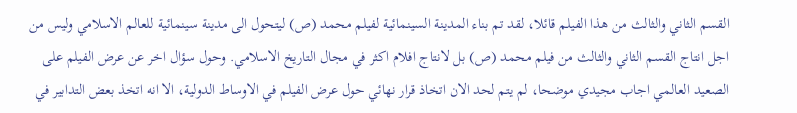القسم الثاني والثالث من هذا الفيلم قائلا، لقد تم بناء المدينة السينمائية لفيلم محمد (ص) ليتحول الى مدينة سينمائية للعالم الاسلامي وليس من اجل انتاج القسم الثاني والثالث من فيلم محمد (ص) بل لانتاج افلام اكثر في مجال التاريخ الاسلامي. وحول سؤال اخر عن عرض الفيلم على الصعيد العالمي اجاب مجيدي موضحا، لم يتم لحد الان اتخاذ قرار نهائي حول عرض الفيلم في الاوساط الدولية، الا انه اتخذ بعض التدابير في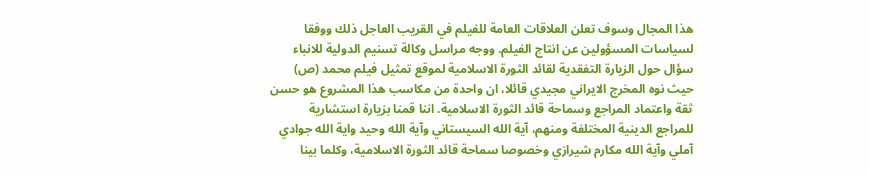هذا المجال وسوف تعلن العلاقات العامة للفيلم في القريب العاجل ذلك ووفقا لسياسات المسؤولين عن انتاج الفيلم. ووجه مراسل وكالة تسنيم الدولية للانباء سؤال حول الزيارة التفقدية لقائد الثورة الاسلامية لموقع تمثيل فيلم محمد (ص) حيث نوه المخرج الايراني مجيدي قائلا، ان واحدة من مكاسب هذا المشروع هو حسن ثقة واعتماد المراجع وسماحة قائد الثورة الاسلامية. اننا قمنا بزيارة استشارية للمراجع الدينية المختلفة ومنهم، آية الله السيستاني وآية الله وحيد واية الله جوادي آملي وآية الله مكارم شيرازي وخصوصا سماحة قائد الثورة الاسلامية، وكلما بينا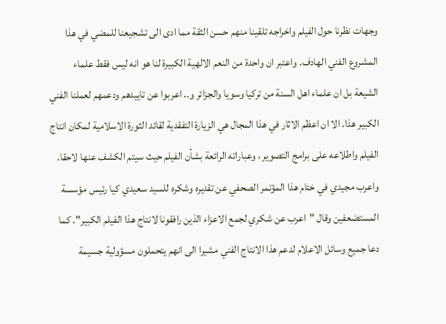وجهات نظرنا حول الفيلم واخراجه تلقينا منهم حسن الثقة مما ادى الى تشجيعنا للمضي في هذا المشروع الفني الهادف. واعتبر ان واحدة من النعم الالهية الكبيرة لنا هو انه ليس فقط علماء الشيعة بل ان علماء اهل السنة من تركيا وسويا والجزائر و.. اعربوا عن تاييدهم ودعمهم لعملنا الفني الكبير هذا. الا ان اعظم الاثار في هذا المجال هي الزيارة التفقدية لقائد الثورة الاسلامية لمكان انتاج الفيلم واطلاعه على برامج التصوير ، وعباراته الرائعة بشأن الفيلم حيث سيتم الكشف عنها لاحقا. واعرب مجيدي في ختام هذا المؤتمر الصحفي عن تقديره وشكره للسيد سعيدي كيا رئيس مؤسسة المستضعفين وقال "اعرب عن شكري لجمع الاعزاء الذين رافقونا لانتاج هذا الفيلم الكبير". كما دعا جميع وسائل الاعلام لدعم هذا الانتاج الفني مشيرا الى انهم يتحملون مسؤولية جسيمة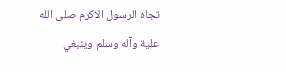تجاه الرسول الاكرم صلى الله علية وآله وسلم وينبغي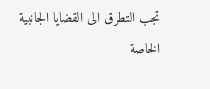تجب التطرق الى القضايا الجانبية الخاصة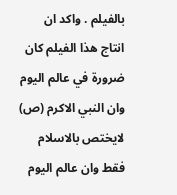بالفيلم . واكد ان انتاج هذا الفيلم كان ضرورة في عالم اليوم وان النبي الاكرم (ص) لايختص بالاسلام فقط وان عالم اليوم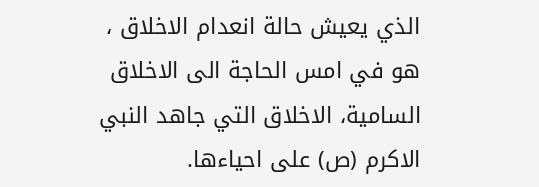الذي يعيش حالة انعدام الاخلاق ، هو في امس الحاجة الى الاخلاق السامية، الاخلاق التي جاهد النبي الاكرم (ص) على احياءها.